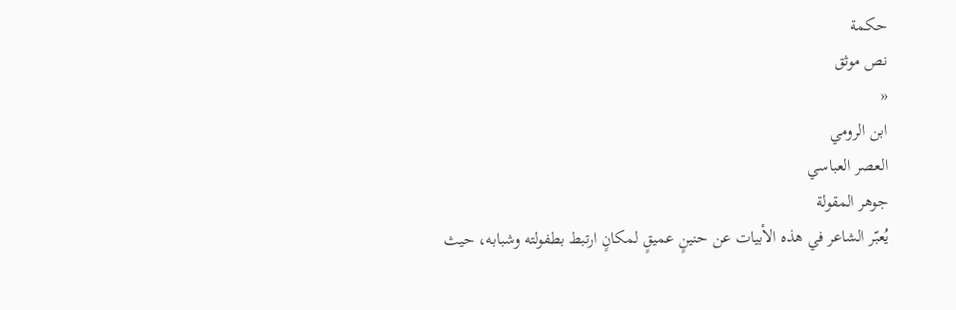حكمة
نص موثق
«
ابن الرومي
العصر العباسي
جوهر المقولة
يُعبّر الشاعر في هذه الأبيات عن حنينٍ عميقٍ لمكانٍ ارتبط بطفولته وشبابه، حيث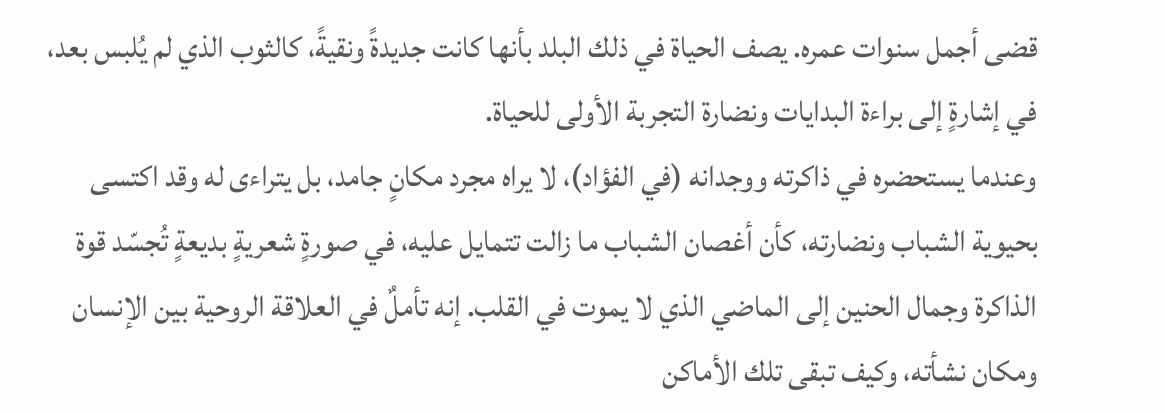قضى أجمل سنوات عمره. يصف الحياة في ذلك البلد بأنها كانت جديدةً ونقيةً، كالثوب الذي لم يُلبس بعد، في إشارةٍ إلى براءة البدايات ونضارة التجربة الأولى للحياة.
وعندما يستحضره في ذاكرته ووجدانه (في الفؤاد)، لا يراه مجرد مكانٍ جامد، بل يتراءى له وقد اكتسى بحيوية الشباب ونضارته، كأن أغصان الشباب ما زالت تتمايل عليه، في صورةٍ شعريةٍ بديعةٍ تُجسّد قوة الذاكرة وجمال الحنين إلى الماضي الذي لا يموت في القلب. إنه تأملٌ في العلاقة الروحية بين الإنسان ومكان نشأته، وكيف تبقى تلك الأماكن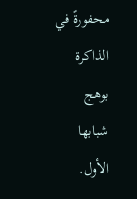محفورةً في الذاكرة بوهج شبابها الأول.